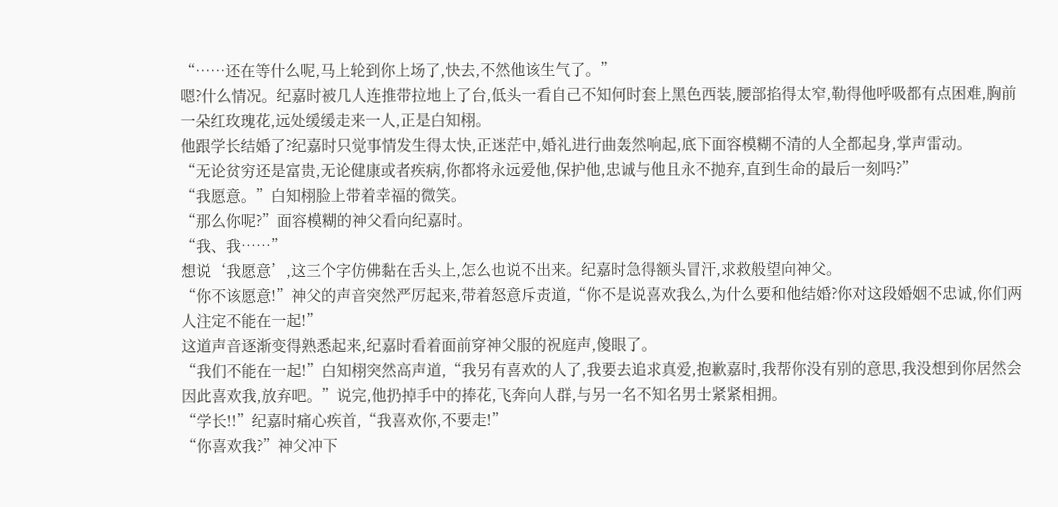“……还在等什么呢,马上轮到你上场了,快去,不然他该生气了。”
嗯?什么情况。纪嘉时被几人连推带拉地上了台,低头一看自己不知何时套上黑色西装,腰部掐得太窄,勒得他呼吸都有点困难,胸前一朵红玫瑰花,远处缓缓走来一人,正是白知栩。
他跟学长结婚了?纪嘉时只觉事情发生得太快,正迷茫中,婚礼进行曲轰然响起,底下面容模糊不清的人全都起身,掌声雷动。
“无论贫穷还是富贵,无论健康或者疾病,你都将永远爱他,保护他,忠诚与他且永不抛弃,直到生命的最后一刻吗?”
“我愿意。”白知栩脸上带着幸福的微笑。
“那么你呢?”面容模糊的神父看向纪嘉时。
“我、我……”
想说‘我愿意’,这三个字仿佛黏在舌头上,怎么也说不出来。纪嘉时急得额头冒汗,求救般望向神父。
“你不该愿意!”神父的声音突然严厉起来,带着怒意斥责道,“你不是说喜欢我么,为什么要和他结婚?你对这段婚姻不忠诚,你们两人注定不能在一起!”
这道声音逐渐变得熟悉起来,纪嘉时看着面前穿神父服的祝庭声,傻眼了。
“我们不能在一起!”白知栩突然高声道,“我另有喜欢的人了,我要去追求真爱,抱歉嘉时,我帮你没有别的意思,我没想到你居然会因此喜欢我,放弃吧。”说完,他扔掉手中的捧花,飞奔向人群,与另一名不知名男士紧紧相拥。
“学长!!”纪嘉时痛心疾首,“我喜欢你,不要走!”
“你喜欢我?”神父冲下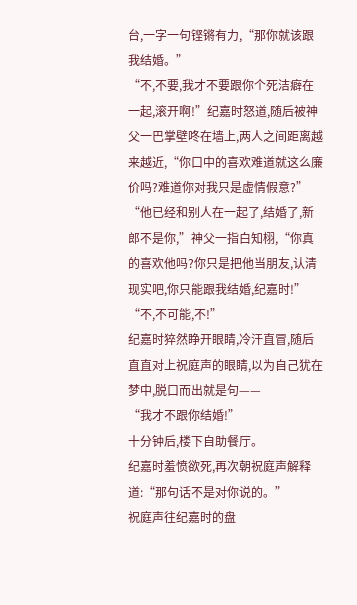台,一字一句铿锵有力,“那你就该跟我结婚。”
“不,不要,我才不要跟你个死洁癖在一起,滚开啊!”纪嘉时怒道,随后被神父一巴掌壁咚在墙上,两人之间距离越来越近,“你口中的喜欢难道就这么廉价吗?难道你对我只是虚情假意?”
“他已经和别人在一起了,结婚了,新郎不是你,”神父一指白知栩,“你真的喜欢他吗?你只是把他当朋友,认清现实吧,你只能跟我结婚,纪嘉时!”
“不,不可能,不!”
纪嘉时猝然睁开眼睛,冷汗直冒,随后直直对上祝庭声的眼睛,以为自己犹在梦中,脱口而出就是句——
“我才不跟你结婚!”
十分钟后,楼下自助餐厅。
纪嘉时羞愤欲死,再次朝祝庭声解释道:“那句话不是对你说的。”
祝庭声往纪嘉时的盘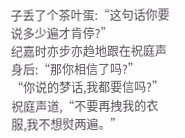子丢了个茶叶蛋:“这句话你要说多少遍才肯停?”
纪嘉时亦步亦趋地跟在祝庭声身后:“那你相信了吗?”
“你说的梦话,我都要信吗?”祝庭声道,“不要再拽我的衣服,我不想熨两遍。”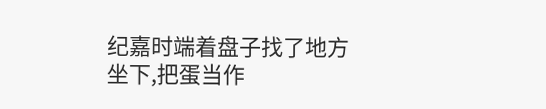纪嘉时端着盘子找了地方坐下,把蛋当作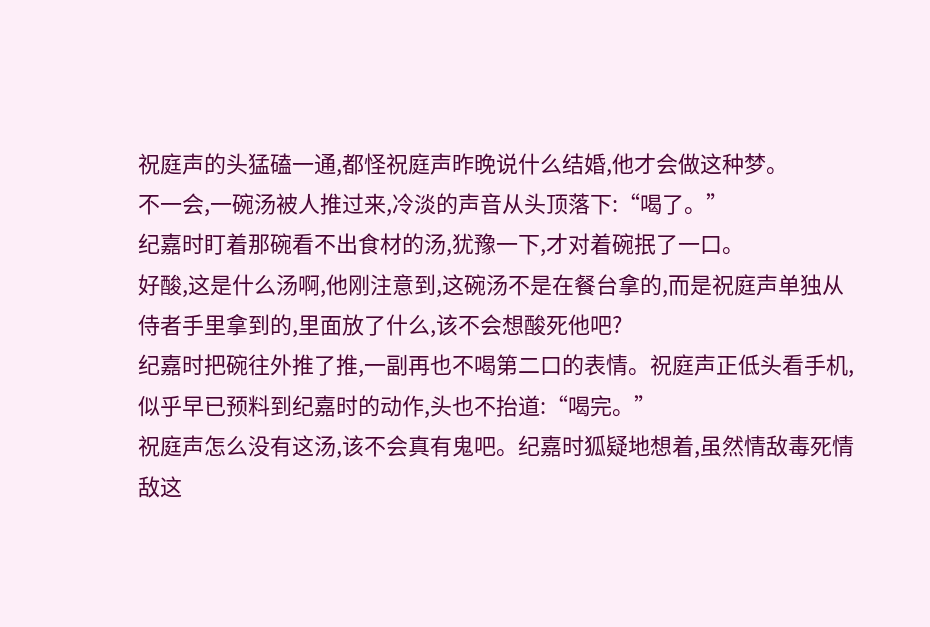祝庭声的头猛磕一通,都怪祝庭声昨晚说什么结婚,他才会做这种梦。
不一会,一碗汤被人推过来,冷淡的声音从头顶落下:“喝了。”
纪嘉时盯着那碗看不出食材的汤,犹豫一下,才对着碗抿了一口。
好酸,这是什么汤啊,他刚注意到,这碗汤不是在餐台拿的,而是祝庭声单独从侍者手里拿到的,里面放了什么,该不会想酸死他吧?
纪嘉时把碗往外推了推,一副再也不喝第二口的表情。祝庭声正低头看手机,似乎早已预料到纪嘉时的动作,头也不抬道:“喝完。”
祝庭声怎么没有这汤,该不会真有鬼吧。纪嘉时狐疑地想着,虽然情敌毒死情敌这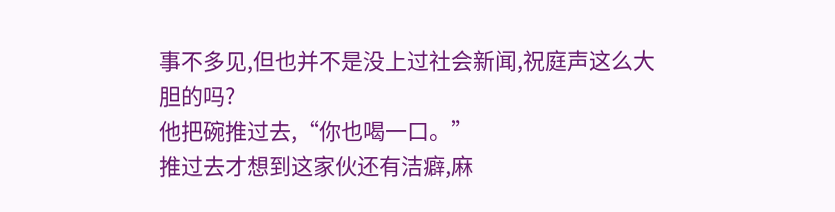事不多见,但也并不是没上过社会新闻,祝庭声这么大胆的吗?
他把碗推过去,“你也喝一口。”
推过去才想到这家伙还有洁癖,麻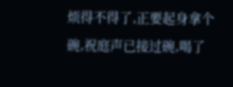烦得不得了,正要起身拿个碗,祝庭声已接过碗,喝了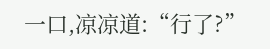一口,凉凉道:“行了?”